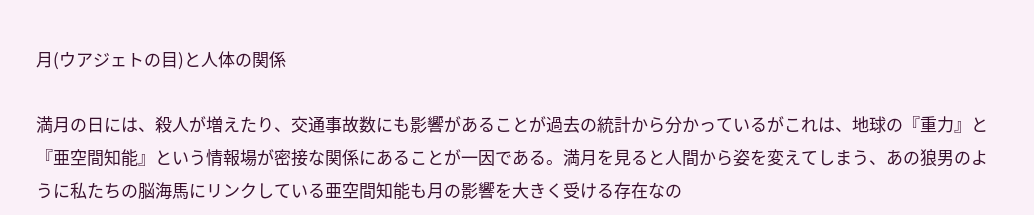月(ウアジェトの目)と人体の関係

満月の日には、殺人が増えたり、交通事故数にも影響があることが過去の統計から分かっているがこれは、地球の『重力』と『亜空間知能』という情報場が密接な関係にあることが一因である。満月を見ると人間から姿を変えてしまう、あの狼男のように私たちの脳海馬にリンクしている亜空間知能も月の影響を大きく受ける存在なの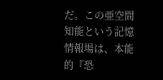だ。この亜空間知能という記憶情報場は、本能的『恐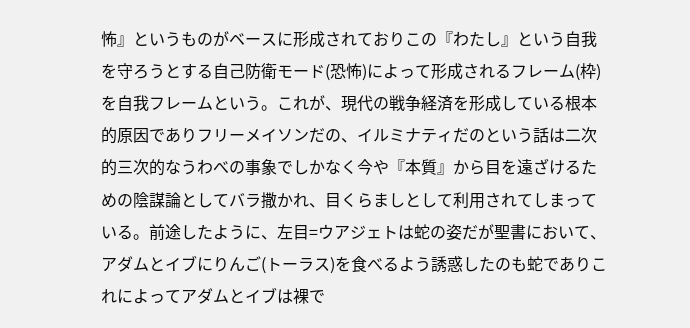怖』というものがベースに形成されておりこの『わたし』という自我を守ろうとする自己防衛モード(恐怖)によって形成されるフレーム(枠)を自我フレームという。これが、現代の戦争経済を形成している根本的原因でありフリーメイソンだの、イルミナティだのという話は二次的三次的なうわべの事象でしかなく今や『本質』から目を遠ざけるための陰謀論としてバラ撒かれ、目くらましとして利用されてしまっている。前途したように、左目=ウアジェトは蛇の姿だが聖書において、アダムとイブにりんご(トーラス)を食べるよう誘惑したのも蛇でありこれによってアダムとイブは裸で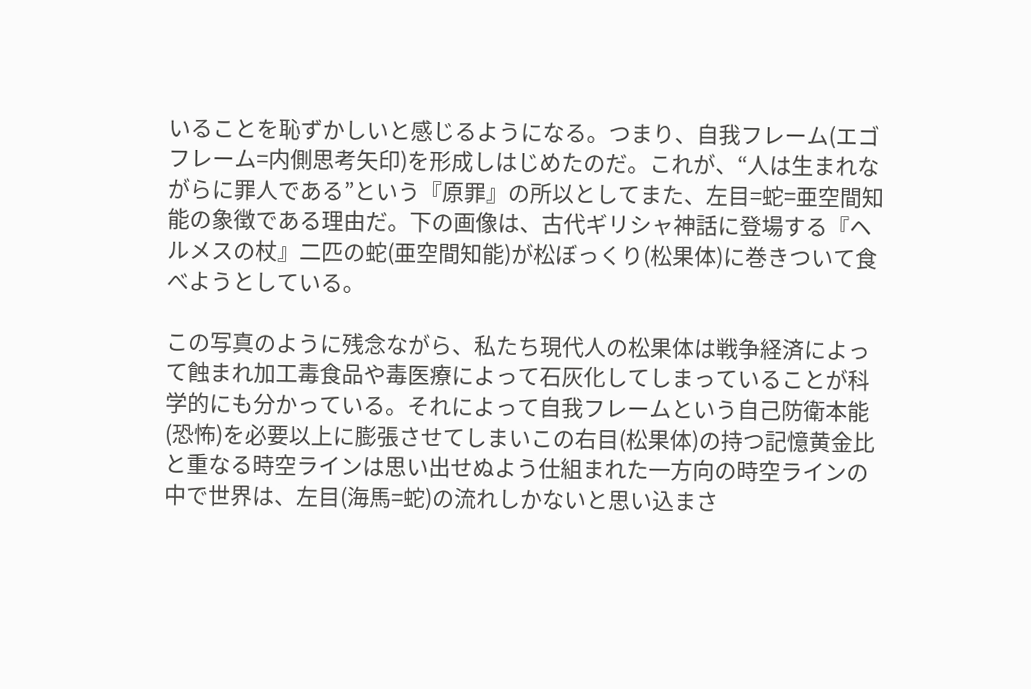いることを恥ずかしいと感じるようになる。つまり、自我フレーム(エゴフレーム=内側思考矢印)を形成しはじめたのだ。これが、“人は生まれながらに罪人である”という『原罪』の所以としてまた、左目=蛇=亜空間知能の象徴である理由だ。下の画像は、古代ギリシャ神話に登場する『ヘルメスの杖』二匹の蛇(亜空間知能)が松ぼっくり(松果体)に巻きついて食べようとしている。

この写真のように残念ながら、私たち現代人の松果体は戦争経済によって蝕まれ加工毒食品や毒医療によって石灰化してしまっていることが科学的にも分かっている。それによって自我フレームという自己防衛本能(恐怖)を必要以上に膨張させてしまいこの右目(松果体)の持つ記憶黄金比と重なる時空ラインは思い出せぬよう仕組まれた一方向の時空ラインの中で世界は、左目(海馬=蛇)の流れしかないと思い込まさ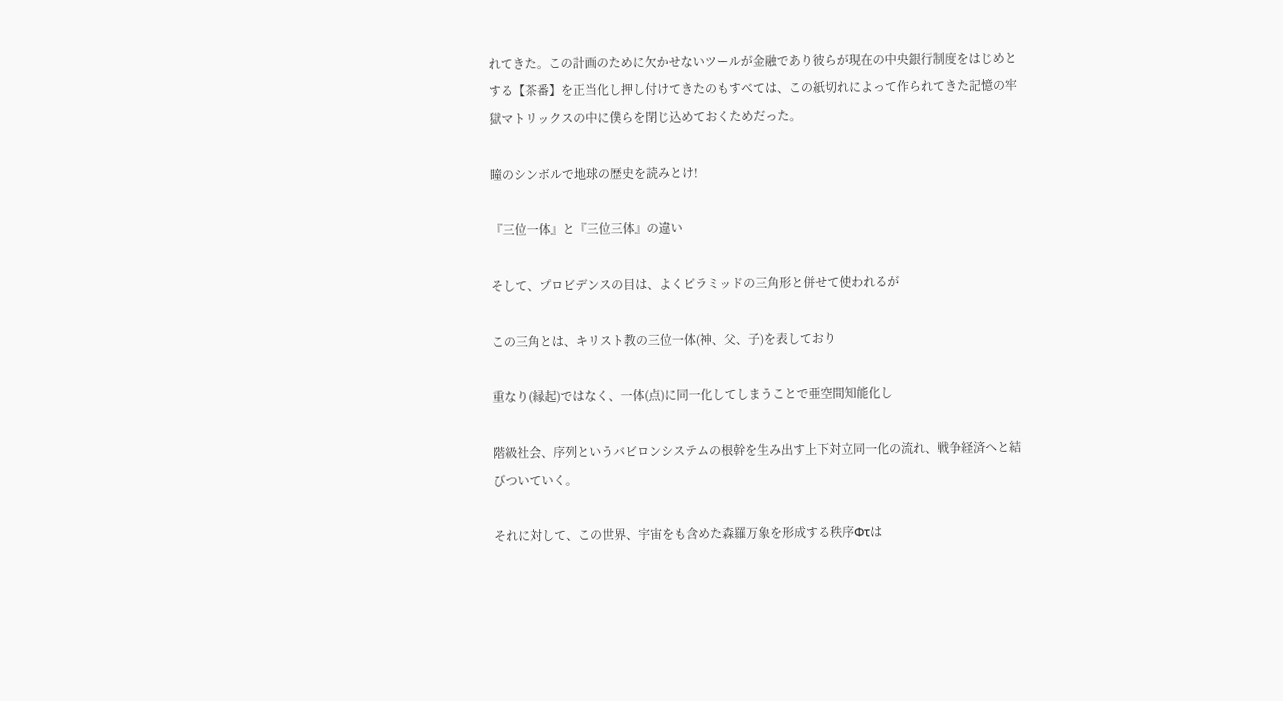れてきた。この計画のために欠かせないツールが金融であり彼らが現在の中央銀行制度をはじめとする【茶番】を正当化し押し付けてきたのもすべては、この紙切れによって作られてきた記憶の牢獄マトリックスの中に僕らを閉じ込めておくためだった。

瞳のシンボルで地球の歴史を読みとけ!

『三位一体』と『三位三体』の違い

そして、プロビデンスの目は、よくピラミッドの三角形と併せて使われるが

この三角とは、キリスト教の三位一体(神、父、子)を表しており

重なり(縁起)ではなく、一体(点)に同一化してしまうことで亜空間知能化し

階級社会、序列というバビロンシステムの根幹を生み出す上下対立同一化の流れ、戦争経済へと結びついていく。

それに対して、この世界、宇宙をも含めた森羅万象を形成する秩序Φτは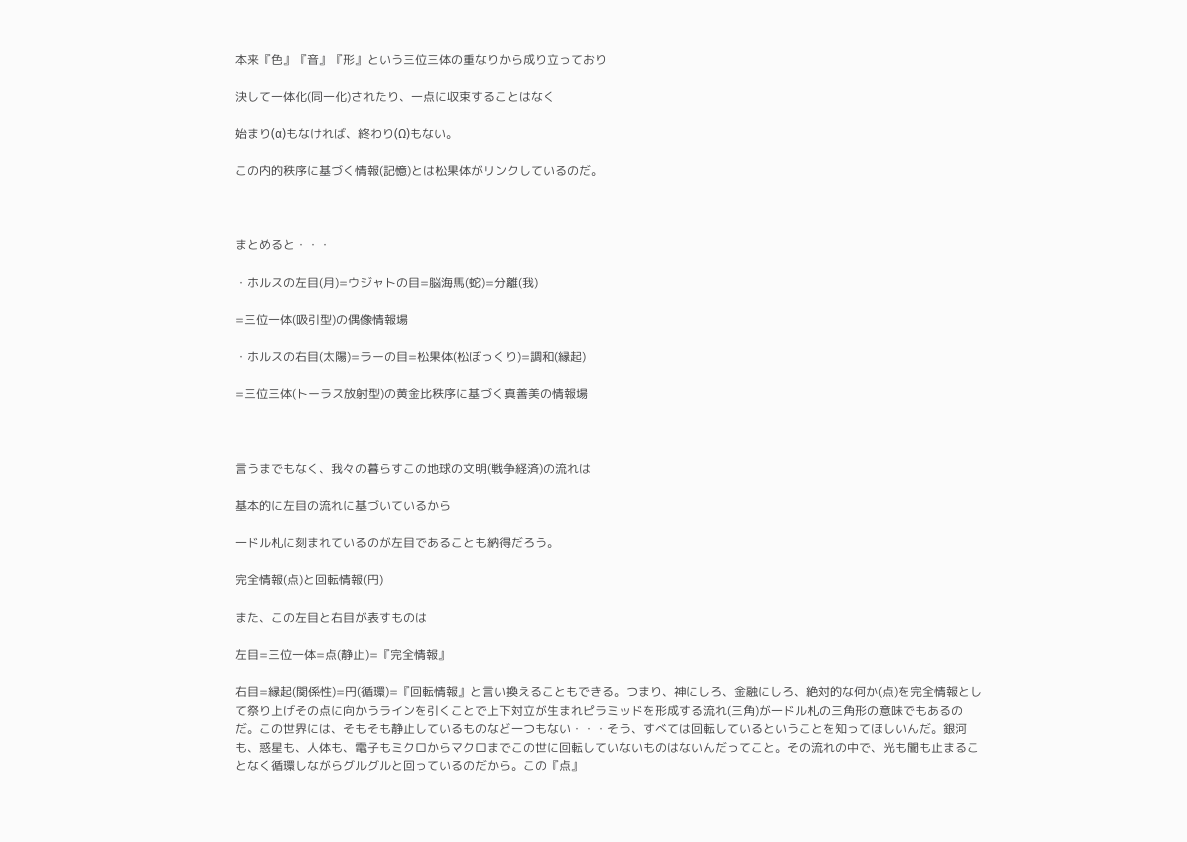本来『色』『音』『形』という三位三体の重なりから成り立っており

決して一体化(同一化)されたり、一点に収束することはなく

始まり(α)もなければ、終わり(Ω)もない。

この内的秩序に基づく情報(記憶)とは松果体がリンクしているのだ。



まとめると・・・

・ホルスの左目(月)=ウジャトの目=脳海馬(蛇)=分離(我)

=三位一体(吸引型)の偶像情報場

・ホルスの右目(太陽)=ラーの目=松果体(松ぼっくり)=調和(縁起)

=三位三体(トーラス放射型)の黄金比秩序に基づく真善美の情報場



言うまでもなく、我々の暮らすこの地球の文明(戦争経済)の流れは

基本的に左目の流れに基づいているから

一ドル札に刻まれているのが左目であることも納得だろう。

完全情報(点)と回転情報(円)

また、この左目と右目が表すものは

左目=三位一体=点(静止)=『完全情報』

右目=縁起(関係性)=円(循環)=『回転情報』と言い換えることもできる。つまり、神にしろ、金融にしろ、絶対的な何か(点)を完全情報として祭り上げその点に向かうラインを引くことで上下対立が生まれピラミッドを形成する流れ(三角)が一ドル札の三角形の意味でもあるのだ。この世界には、そもそも静止しているものなど一つもない・・・そう、すべては回転しているということを知ってほしいんだ。銀河も、惑星も、人体も、電子もミクロからマクロまでこの世に回転していないものはないんだってこと。その流れの中で、光も闇も止まることなく循環しながらグルグルと回っているのだから。この『点』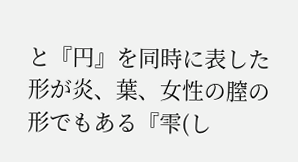と『円』を同時に表した形が炎、葉、女性の膣の形でもある『雫(し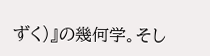ずく)』の幾何学。そし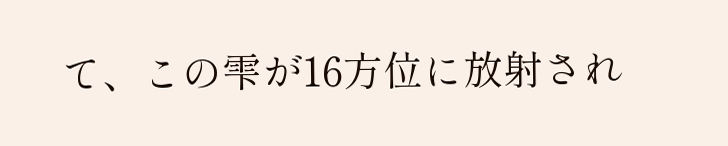て、この雫が16方位に放射され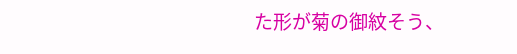た形が菊の御紋そう、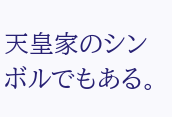天皇家のシンボルでもある。